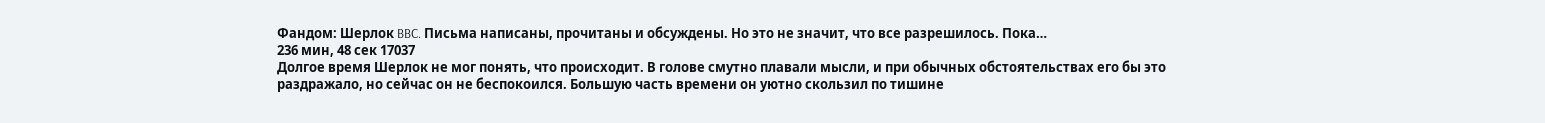Фандом: Шерлок BBC. Письма написаны, прочитаны и обсуждены. Но это не значит, что все разрешилось. Пока…
236 мин, 48 сек 17037
Долгое время Шерлок не мог понять, что происходит. В голове смутно плавали мысли, и при обычных обстоятельствах его бы это раздражало, но сейчас он не беспокоился. Большую часть времени он уютно скользил по тишине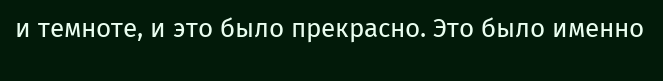и темноте, и это было прекрасно. Это было именно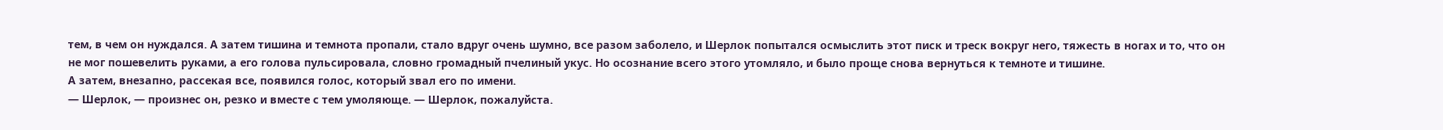тем, в чем он нуждался. А затем тишина и темнота пропали, стало вдруг очень шумно, все разом заболело, и Шерлок попытался осмыслить этот писк и треск вокруг него, тяжесть в ногах и то, что он не мог пошевелить руками, а его голова пульсировала, словно громадный пчелиный укус. Но осознание всего этого утомляло, и было проще снова вернуться к темноте и тишине.
А затем, внезапно, рассекая все, появился голос, который звал его по имени.
— Шерлок, — произнес он, резко и вместе с тем умоляюще. — Шерлок, пожалуйста.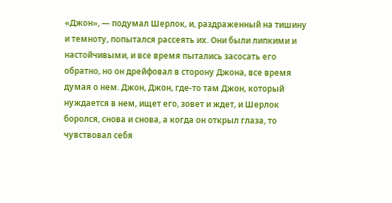«Джон», — подумал Шерлок, и, раздраженный на тишину и темноту, попытался рассеять их. Они были липкими и настойчивыми, и все время пытались засосать его обратно, но он дрейфовал в сторону Джона, все время думая о нем. Джон, Джон, где-то там Джон, который нуждается в нем, ищет его, зовет и ждет, и Шерлок боролся, снова и снова, а когда он открыл глаза, то чувствовал себя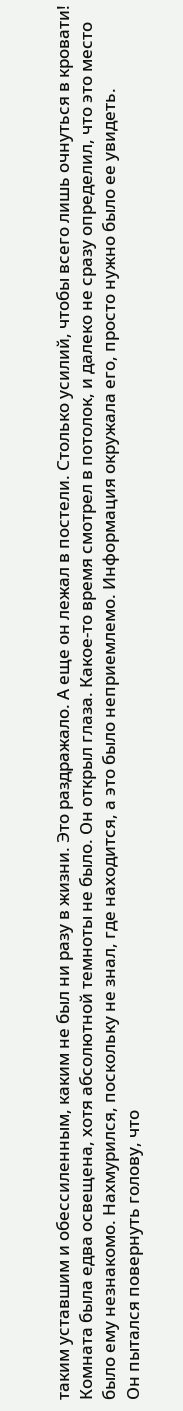таким уставшим и обессиленным, каким не был ни разу в жизни. Это раздражало. А еще он лежал в постели. Столько усилий, чтобы всего лишь очнуться в кровати!
Комната была едва освещена, хотя абсолютной темноты не было. Он открыл глаза. Какое-то время смотрел в потолок, и далеко не сразу определил, что это место было ему незнакомо. Нахмурился, поскольку не знал, где находится, а это было неприемлемо. Информация окружала его, просто нужно было ее увидеть.
Он пытался повернуть голову, что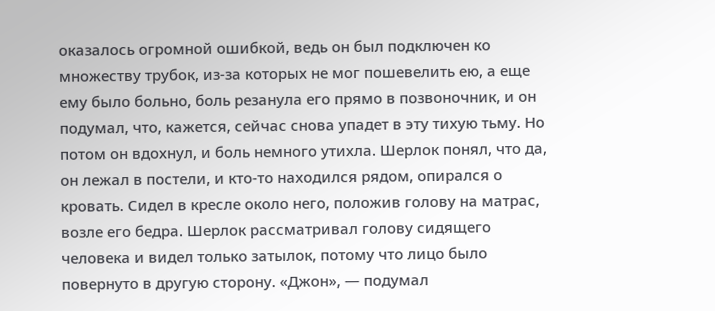оказалось огромной ошибкой, ведь он был подключен ко множеству трубок, из-за которых не мог пошевелить ею, а еще ему было больно, боль резанула его прямо в позвоночник, и он подумал, что, кажется, сейчас снова упадет в эту тихую тьму. Но потом он вдохнул, и боль немного утихла. Шерлок понял, что да, он лежал в постели, и кто-то находился рядом, опирался о кровать. Сидел в кресле около него, положив голову на матрас, возле его бедра. Шерлок рассматривал голову сидящего человека и видел только затылок, потому что лицо было повернуто в другую сторону. «Джон», — подумал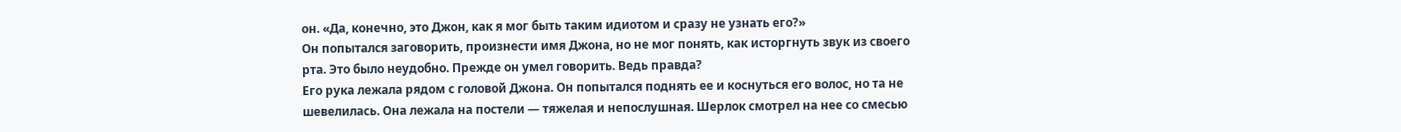он. «Да, конечно, это Джон, как я мог быть таким идиотом и сразу не узнать его?»
Он попытался заговорить, произнести имя Джона, но не мог понять, как исторгнуть звук из своего рта. Это было неудобно. Прежде он умел говорить. Ведь правда?
Его рука лежала рядом с головой Джона. Он попытался поднять ее и коснуться его волос, но та не шевелилась. Она лежала на постели — тяжелая и непослушная. Шерлок смотрел на нее со смесью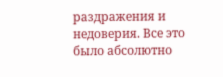раздражения и недоверия. Все это было абсолютно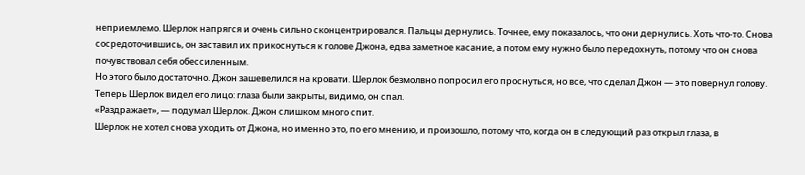неприемлемо. Шерлок напрягся и очень сильно сконцентрировался. Пальцы дернулись. Точнее, ему показалось, что они дернулись. Хоть что-то. Снова сосредоточившись, он заставил их прикоснуться к голове Джона, едва заметное касание, а потом ему нужно было передохнуть, потому что он снова почувствовал себя обессиленным.
Но этого было достаточно. Джон зашевелился на кровати. Шерлок безмолвно попросил его проснуться, но все, что сделал Джон — это повернул голову. Теперь Шерлок видел его лицо: глаза были закрыты, видимо, он спал.
«Раздражает», — подумал Шерлок. Джон слишком много спит.
Шерлок не хотел снова уходить от Джона, но именно это, по его мнению, и произошло, потому что, когда он в следующий раз открыл глаза, в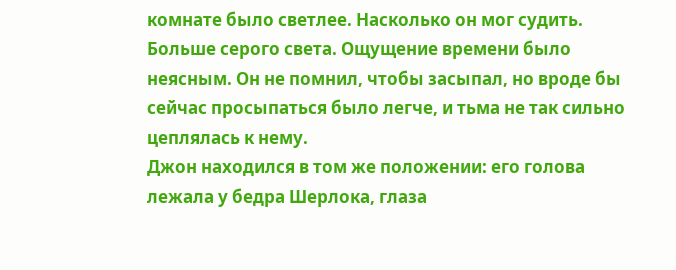комнате было светлее. Насколько он мог судить. Больше серого света. Ощущение времени было неясным. Он не помнил, чтобы засыпал, но вроде бы сейчас просыпаться было легче, и тьма не так сильно цеплялась к нему.
Джон находился в том же положении: его голова лежала у бедра Шерлока, глаза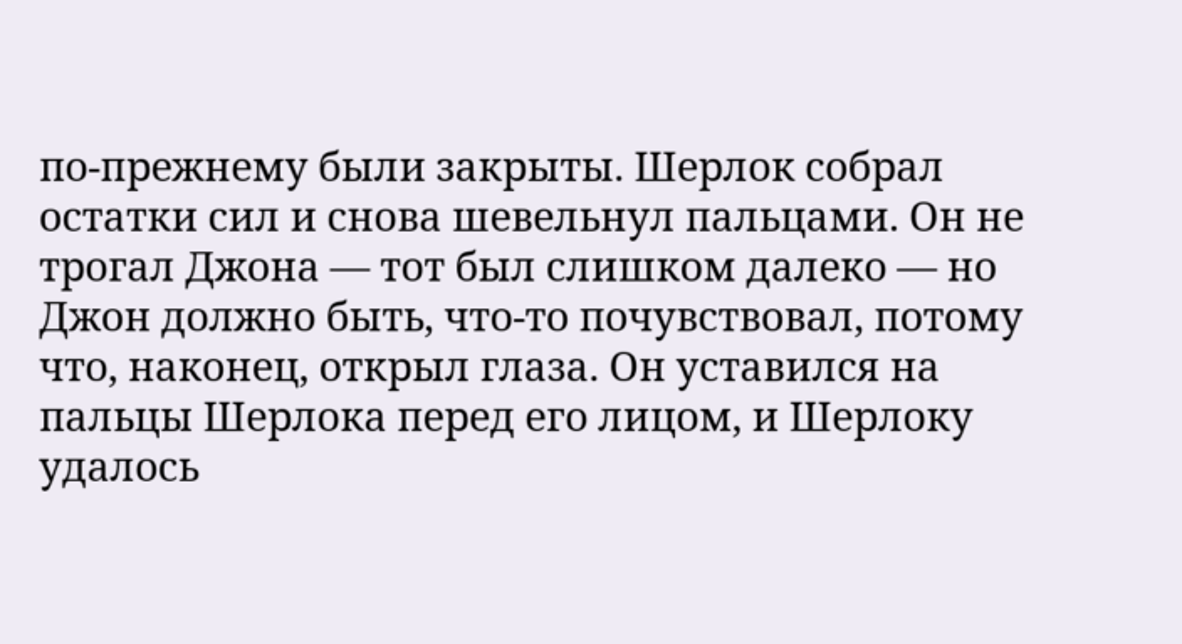по-прежнему были закрыты. Шерлок собрал остатки сил и снова шевельнул пальцами. Он не трогал Джона — тот был слишком далеко — но Джон должно быть, что-то почувствовал, потому что, наконец, открыл глаза. Он уставился на пальцы Шерлока перед его лицом, и Шерлоку удалось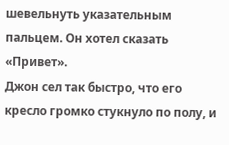шевельнуть указательным пальцем. Он хотел сказать «Привет».
Джон сел так быстро, что его кресло громко стукнуло по полу, и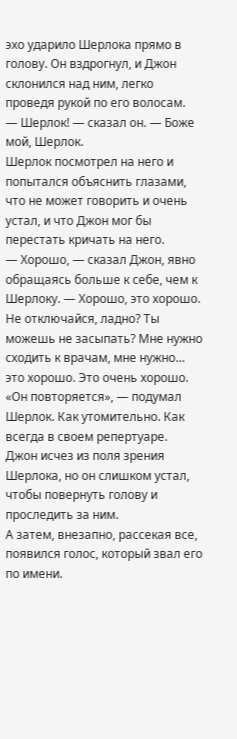эхо ударило Шерлока прямо в голову. Он вздрогнул, и Джон склонился над ним, легко проведя рукой по его волосам.
— Шерлок! — сказал он. — Боже мой, Шерлок.
Шерлок посмотрел на него и попытался объяснить глазами, что не может говорить и очень устал, и что Джон мог бы перестать кричать на него.
— Хорошо, — сказал Джон, явно обращаясь больше к себе, чем к Шерлоку. — Хорошо, это хорошо. Не отключайся, ладно? Ты можешь не засыпать? Мне нужно сходить к врачам, мне нужно… это хорошо. Это очень хорошо.
«Он повторяется», — подумал Шерлок. Как утомительно. Как всегда в своем репертуаре.
Джон исчез из поля зрения Шерлока, но он слишком устал, чтобы повернуть голову и проследить за ним.
А затем, внезапно, рассекая все, появился голос, который звал его по имени.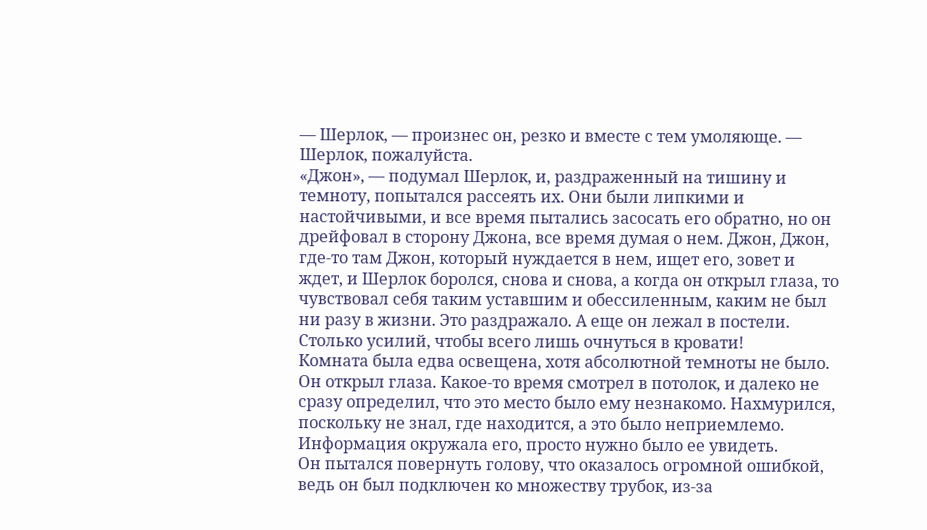— Шерлок, — произнес он, резко и вместе с тем умоляюще. — Шерлок, пожалуйста.
«Джон», — подумал Шерлок, и, раздраженный на тишину и темноту, попытался рассеять их. Они были липкими и настойчивыми, и все время пытались засосать его обратно, но он дрейфовал в сторону Джона, все время думая о нем. Джон, Джон, где-то там Джон, который нуждается в нем, ищет его, зовет и ждет, и Шерлок боролся, снова и снова, а когда он открыл глаза, то чувствовал себя таким уставшим и обессиленным, каким не был ни разу в жизни. Это раздражало. А еще он лежал в постели. Столько усилий, чтобы всего лишь очнуться в кровати!
Комната была едва освещена, хотя абсолютной темноты не было. Он открыл глаза. Какое-то время смотрел в потолок, и далеко не сразу определил, что это место было ему незнакомо. Нахмурился, поскольку не знал, где находится, а это было неприемлемо. Информация окружала его, просто нужно было ее увидеть.
Он пытался повернуть голову, что оказалось огромной ошибкой, ведь он был подключен ко множеству трубок, из-за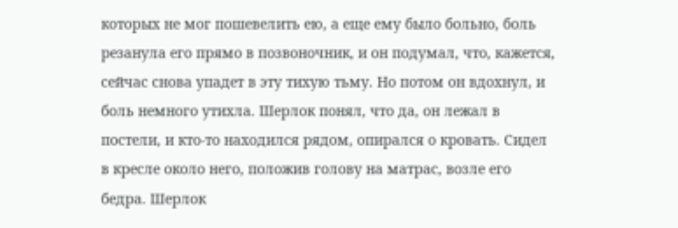которых не мог пошевелить ею, а еще ему было больно, боль резанула его прямо в позвоночник, и он подумал, что, кажется, сейчас снова упадет в эту тихую тьму. Но потом он вдохнул, и боль немного утихла. Шерлок понял, что да, он лежал в постели, и кто-то находился рядом, опирался о кровать. Сидел в кресле около него, положив голову на матрас, возле его бедра. Шерлок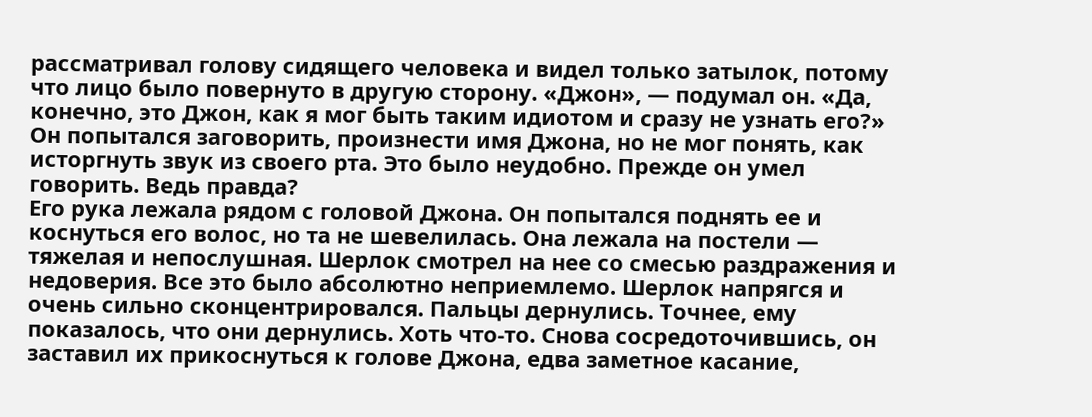рассматривал голову сидящего человека и видел только затылок, потому что лицо было повернуто в другую сторону. «Джон», — подумал он. «Да, конечно, это Джон, как я мог быть таким идиотом и сразу не узнать его?»
Он попытался заговорить, произнести имя Джона, но не мог понять, как исторгнуть звук из своего рта. Это было неудобно. Прежде он умел говорить. Ведь правда?
Его рука лежала рядом с головой Джона. Он попытался поднять ее и коснуться его волос, но та не шевелилась. Она лежала на постели — тяжелая и непослушная. Шерлок смотрел на нее со смесью раздражения и недоверия. Все это было абсолютно неприемлемо. Шерлок напрягся и очень сильно сконцентрировался. Пальцы дернулись. Точнее, ему показалось, что они дернулись. Хоть что-то. Снова сосредоточившись, он заставил их прикоснуться к голове Джона, едва заметное касание,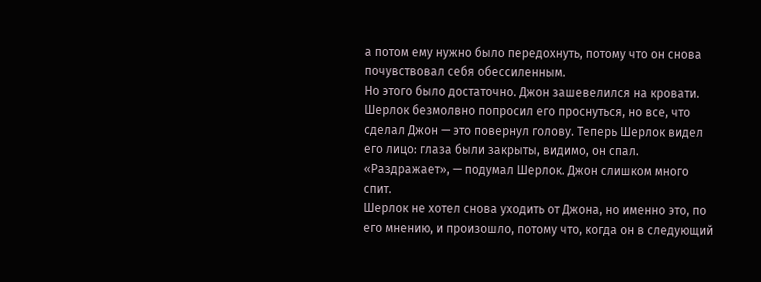а потом ему нужно было передохнуть, потому что он снова почувствовал себя обессиленным.
Но этого было достаточно. Джон зашевелился на кровати. Шерлок безмолвно попросил его проснуться, но все, что сделал Джон — это повернул голову. Теперь Шерлок видел его лицо: глаза были закрыты, видимо, он спал.
«Раздражает», — подумал Шерлок. Джон слишком много спит.
Шерлок не хотел снова уходить от Джона, но именно это, по его мнению, и произошло, потому что, когда он в следующий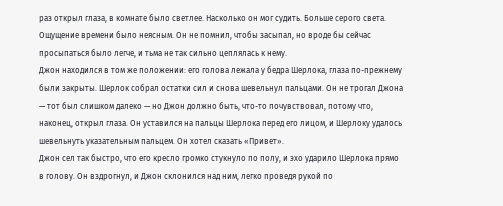раз открыл глаза, в комнате было светлее. Насколько он мог судить. Больше серого света. Ощущение времени было неясным. Он не помнил, чтобы засыпал, но вроде бы сейчас просыпаться было легче, и тьма не так сильно цеплялась к нему.
Джон находился в том же положении: его голова лежала у бедра Шерлока, глаза по-прежнему были закрыты. Шерлок собрал остатки сил и снова шевельнул пальцами. Он не трогал Джона — тот был слишком далеко — но Джон должно быть, что-то почувствовал, потому что, наконец, открыл глаза. Он уставился на пальцы Шерлока перед его лицом, и Шерлоку удалось шевельнуть указательным пальцем. Он хотел сказать «Привет».
Джон сел так быстро, что его кресло громко стукнуло по полу, и эхо ударило Шерлока прямо в голову. Он вздрогнул, и Джон склонился над ним, легко проведя рукой по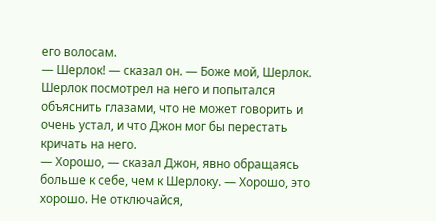его волосам.
— Шерлок! — сказал он. — Боже мой, Шерлок.
Шерлок посмотрел на него и попытался объяснить глазами, что не может говорить и очень устал, и что Джон мог бы перестать кричать на него.
— Хорошо, — сказал Джон, явно обращаясь больше к себе, чем к Шерлоку. — Хорошо, это хорошо. Не отключайся,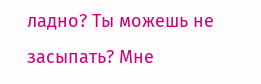ладно? Ты можешь не засыпать? Мне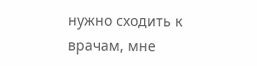нужно сходить к врачам, мне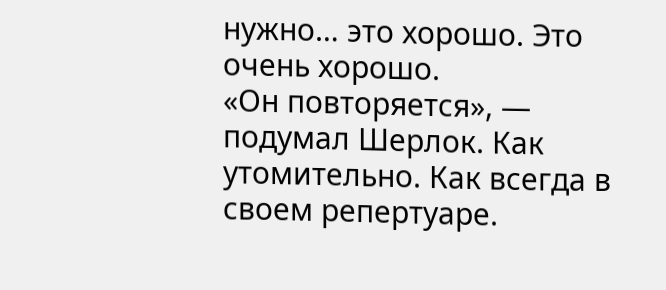нужно… это хорошо. Это очень хорошо.
«Он повторяется», — подумал Шерлок. Как утомительно. Как всегда в своем репертуаре.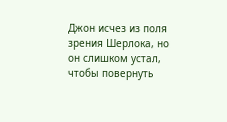Джон исчез из поля зрения Шерлока, но он слишком устал, чтобы повернуть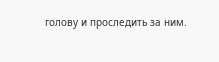голову и проследить за ним.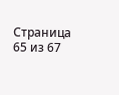Страница 65 из 67